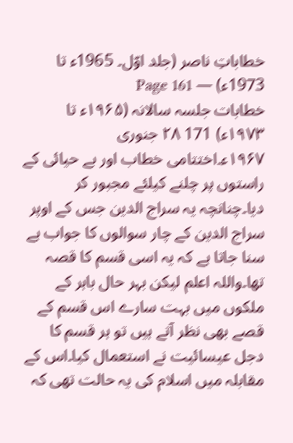خطاباتِ ناصر (جلد اوّل۔ 1965ء تا 1973ء) — Page 161
خطابات جلسہ سالانہ (۱۹۶۵ء تا ۱۹۷۳ء) 171 ۲۸ جنوری ۱۹۶۷ء۔اختتامی خطاب اور بے حیائی کے راستوں پر چلنے کیلئے مجبور کر دیا۔چنانچہ یہ سراج الدین جس کے اوپر سراج الدین کے چار سوالوں کا جواب ہے سنا جاتا ہے کہ یہ اسی قسم کا قصہ تھا۔واللہ اعلم لیکن بہر حال باہر کے ملکوں میں بہت سارے اس قسم کے قصے بھی نظر آتے ہیں تو ہر قسم کا دجل عیسائیت نے استعمال کیا۔اس کے مقابلہ میں اسلام کی یہ حالت تھی کہ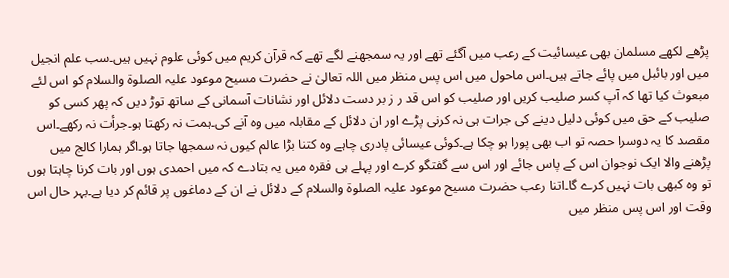پڑھے لکھے مسلمان بھی عیسائیت کے رعب میں آگئے تھے اور یہ سمجھنے لگے تھے کہ قرآن کریم میں کوئی علوم نہیں ہیں۔سب علم انجیل میں اور بائبل میں پائے جاتے ہیں۔اس ماحول میں اس پس منظر میں اللہ تعالیٰ نے حضرت مسیح موعود علیہ الصلوۃ والسلام کو اس لئے مبعوث کیا تھا کہ آپ کسر صلیب کریں اور صلیب کو اس قد ر ز بر دست دلائل اور نشانات آسمانی کے ساتھ توڑ دیں کہ پھر کسی کو صلیب کے حق میں کوئی دلیل دینے کی جرات ہی نہ کرنی پڑے اور ان دلائل کے مقابلہ میں وہ آنے کی۔ہمت نہ رکھتا ہو۔جرأت نہ رکھے۔اس مقصد کا یہ دوسرا حصہ تو اب بھی پورا ہو چکا ہے۔کوئی عیسائی پادری چاہے وہ کتنا بڑا عالم کیوں نہ سمجھا جاتا ہو۔اگر ہمارا کالج میں پڑھنے والا ایک نوجوان اس کے پاس جائے اور اس سے گفتگو کرے اور پہلے ہی فقرہ میں یہ بتادے کہ میں احمدی ہوں اور بات کرنا چاہتا ہوں تو وہ کبھی بات نہیں کرے گا۔اتنا رعب حضرت مسیح موعود علیہ الصلوۃ والسلام کے دلائل نے ان کے دماغوں پر قائم کر دیا ہے۔بہر حال اس وقت اور اس پس منظر میں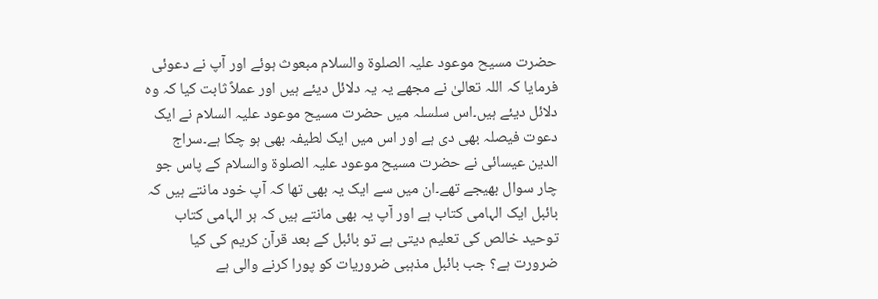حضرت مسیح موعود علیہ الصلوۃ والسلام مبعوث ہوئے اور آپ نے دعوئی فرمایا کہ اللہ تعالیٰ نے مجھے یہ یہ دلائل دیئے ہیں اور عملاً ثابت کیا کہ وہ دلائل دیئے ہیں۔اس سلسلہ میں حضرت مسیح موعود علیہ السلام نے ایک دعوت فیصلہ بھی دی ہے اور اس میں ایک لطیفہ بھی ہو چکا ہے۔سراج الدین عیسائی نے حضرت مسیح موعود علیہ الصلوۃ والسلام کے پاس جو چار سوال بھیجے تھے۔ان میں سے ایک یہ بھی تھا کہ آپ خود مانتے ہیں کہ بائبل ایک الہامی کتاب ہے اور آپ یہ بھی مانتے ہیں کہ ہر الہامی کتاب توحید خالص کی تعلیم دیتی ہے تو بائبل کے بعد قرآن کریم کی کیا ضرورت ہے؟ جب بائبل مذہبی ضروریات کو پورا کرنے والی ہے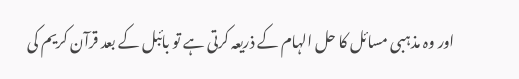اور وہ مذہبی مسائل کا حل الہام کے ذریعہ کرتی ہے تو بائبل کے بعد قرآن کریم کی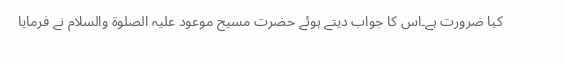کیا ضرورت ہے۔اس کا جواب دیتے ہوئے حضرت مسیح موعود علیہ الصلوۃ والسلام نے فرمایا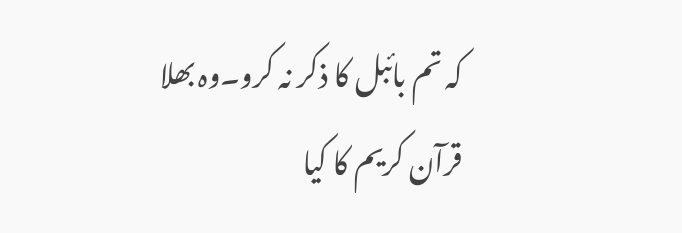کہ تم بائبل کا ذکر نہ کرو۔وہ بھلا قرآن کریم کا کیا